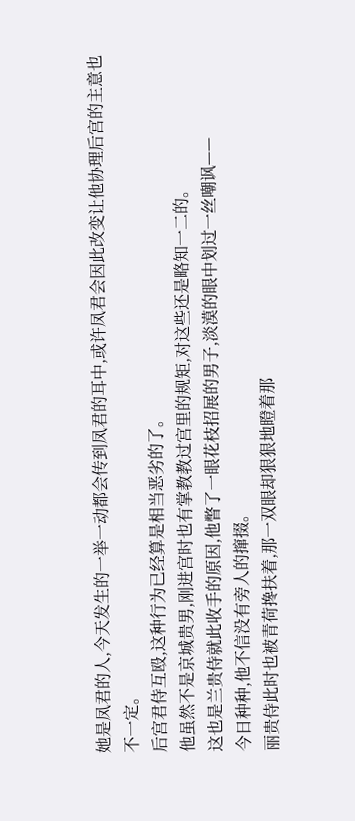她是凤君的人,今天发生的一举一动都会传到凤君的耳中,或许凤君会因此改变让他协理后宫的主意也不一定。
后宫君侍互殴,这种行为已经算是相当恶劣的了。
他虽然不是京城贵男,刚进宫时也有掌教教过宫里的规矩,对这些还是略知一二的。
这也是兰贵侍就此收手的原因,他瞥了一眼花枝招展的男子,淡漠的眼中划过一丝嘲讽——
今日种种,他不信没有旁人的撺掇。
丽贵侍此时也被青荷搀扶着,那一双眼却狠狠地瞪着那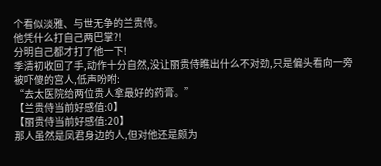个看似淡雅、与世无争的兰贵侍。
他凭什么打自己两巴掌?!
分明自己都才打了他一下!
季清初收回了手,动作十分自然,没让丽贵侍瞧出什么不对劲,只是偏头看向一旁被吓傻的宫人,低声吩咐:
“去太医院给两位贵人拿最好的药膏。”
【兰贵侍当前好感值:0】
【丽贵侍当前好感值:20】
那人虽然是凤君身边的人,但对他还是颇为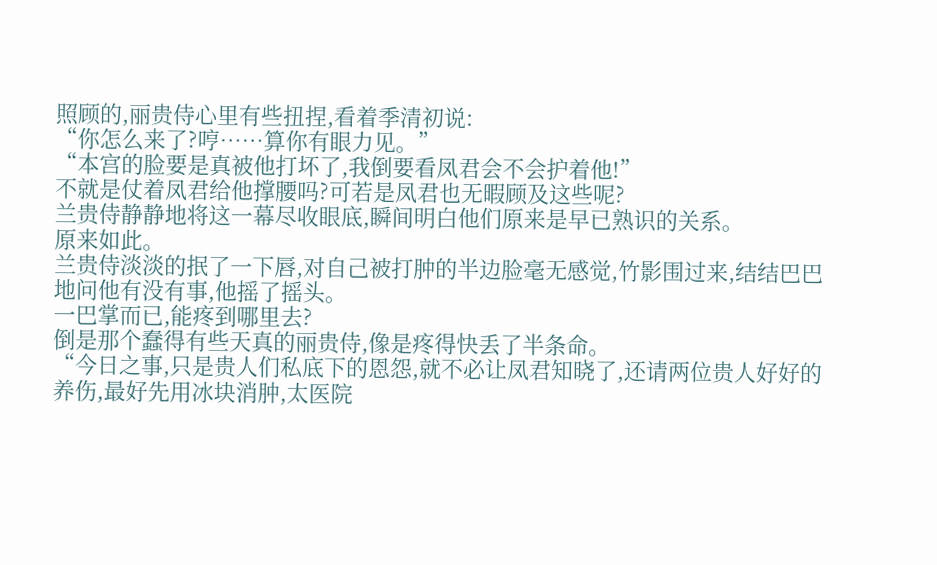照顾的,丽贵侍心里有些扭捏,看着季清初说:
“你怎么来了?哼……算你有眼力见。”
“本宫的脸要是真被他打坏了,我倒要看凤君会不会护着他!”
不就是仗着凤君给他撑腰吗?可若是凤君也无暇顾及这些呢?
兰贵侍静静地将这一幕尽收眼底,瞬间明白他们原来是早已熟识的关系。
原来如此。
兰贵侍淡淡的抿了一下唇,对自己被打肿的半边脸毫无感觉,竹影围过来,结结巴巴地问他有没有事,他摇了摇头。
一巴掌而已,能疼到哪里去?
倒是那个蠢得有些天真的丽贵侍,像是疼得快丢了半条命。
“今日之事,只是贵人们私底下的恩怨,就不必让凤君知晓了,还请两位贵人好好的养伤,最好先用冰块消肿,太医院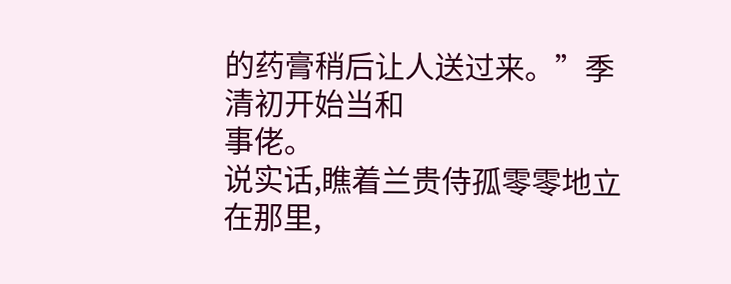的药膏稍后让人送过来。”季清初开始当和
事佬。
说实话,瞧着兰贵侍孤零零地立在那里,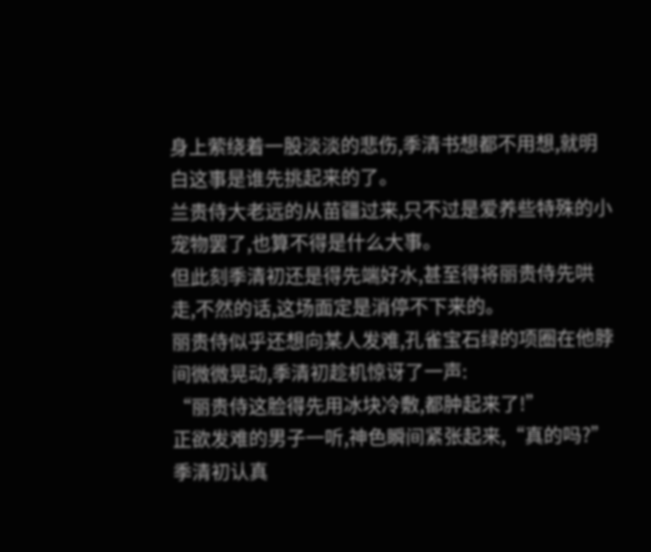身上萦绕着一股淡淡的悲伤,季清书想都不用想,就明白这事是谁先挑起来的了。
兰贵侍大老远的从苗疆过来,只不过是爱养些特殊的小宠物罢了,也算不得是什么大事。
但此刻季清初还是得先端好水,甚至得将丽贵侍先哄走,不然的话,这场面定是消停不下来的。
丽贵侍似乎还想向某人发难,孔雀宝石绿的项圈在他脖间微微晃动,季清初趁机惊讶了一声:
“丽贵侍这脸得先用冰块冷敷,都肿起来了!”
正欲发难的男子一听,神色瞬间紧张起来,“真的吗?”
季清初认真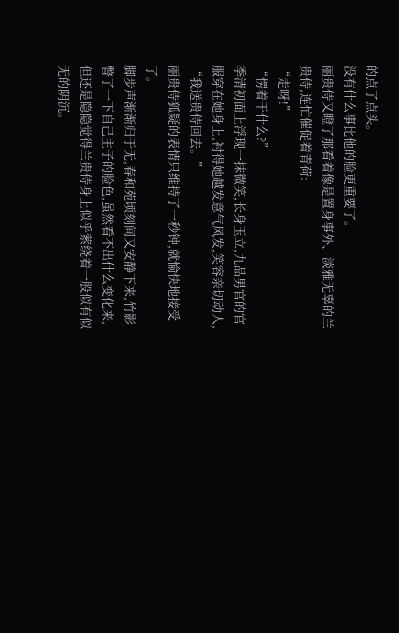的点了点头。
没有什么事比他的脸更重要了。
丽贵侍又瞪了那看着像是置身事外、淡雅无辜的兰贵侍,连忙催促着青荷:
“走呀!”
“愣着干什么?”
季清初面上浮现一抹微笑,长身玉立,九品男官的官服穿在她身上,衬得她越发意气风发,笑容亲切动人,
“我送贵侍回去。”
丽贵侍狐疑的表情只维持了一秒钟,就愉快地接受了。
脚步声渐渐归于无,春和苑顷刻间又安静下来,竹影瞥了一下自己主子的脸色,虽然看不出什么变化来,但还是隐隐觉得兰贵侍身上似乎萦绕着一股似有似无的阴沉。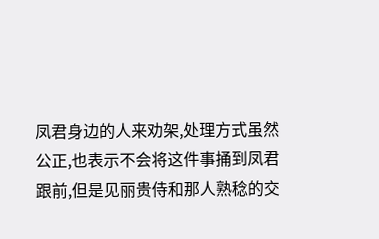凤君身边的人来劝架,处理方式虽然公正,也表示不会将这件事捅到凤君跟前,但是见丽贵侍和那人熟稔的交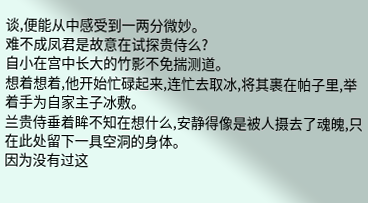谈,便能从中感受到一两分微妙。
难不成凤君是故意在试探贵侍么?
自小在宫中长大的竹影不免揣测道。
想着想着,他开始忙碌起来,连忙去取冰,将其裹在帕子里,举着手为自家主子冰敷。
兰贵侍垂着眸不知在想什么,安静得像是被人摄去了魂魄,只在此处留下一具空洞的身体。
因为没有过这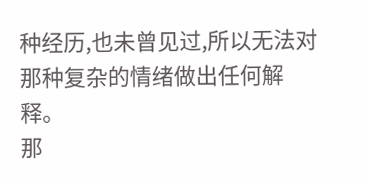种经历,也未曾见过,所以无法对那种复杂的情绪做出任何解释。
那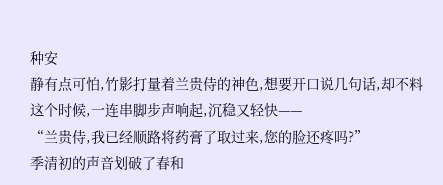种安
静有点可怕,竹影打量着兰贵侍的神色,想要开口说几句话,却不料这个时候,一连串脚步声响起,沉稳又轻快——
“兰贵侍,我已经顺路将药膏了取过来,您的脸还疼吗?”
季清初的声音划破了春和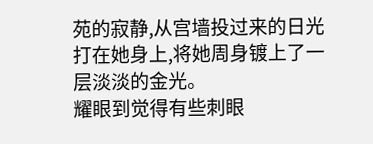苑的寂静,从宫墙投过来的日光打在她身上,将她周身镀上了一层淡淡的金光。
耀眼到觉得有些刺眼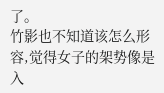了。
竹影也不知道该怎么形容,觉得女子的架势像是入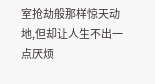室抢劫般那样惊天动地,但却让人生不出一点厌烦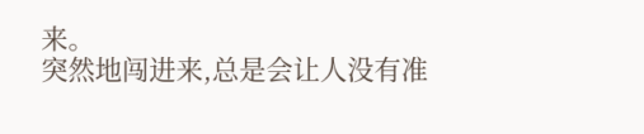来。
突然地闯进来,总是会让人没有准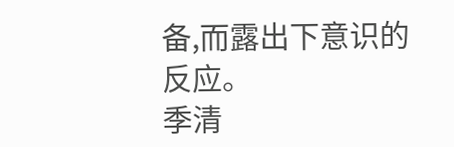备,而露出下意识的反应。
季清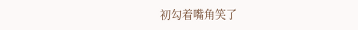初勾着嘴角笑了